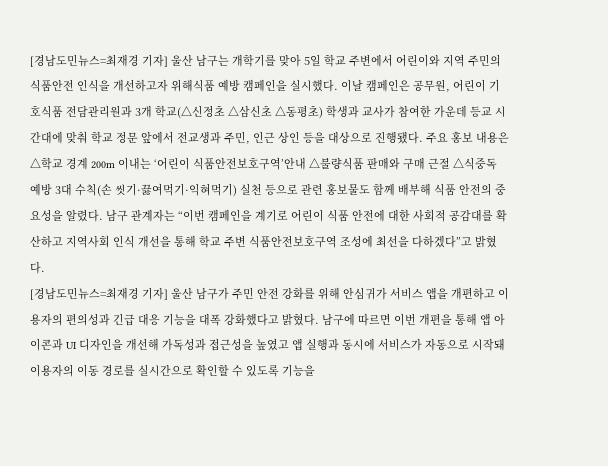[경남도민뉴스=최재경 기자] 울산 남구는 개학기를 맞아 5일 학교 주변에서 어린이와 지역 주민의 식품안전 인식을 개선하고자 위해식품 예방 캠페인을 실시했다. 이날 캠페인은 공무원, 어린이 기호식품 전담관리원과 3개 학교(△신정초 △삼신초 △동평초) 학생과 교사가 참여한 가운데 등교 시간대에 맞춰 학교 정문 앞에서 전교생과 주민, 인근 상인 등을 대상으로 진행됐다. 주요 홍보 내용은 △학교 경계 200m 이내는 ‘어린이 식품안전보호구역’안내 △불량식품 판매와 구매 근절 △식중독 예방 3대 수칙(손 씻기·끓여먹기·익혀먹기) 실천 등으로 관련 홍보물도 함께 배부해 식품 안전의 중요성을 알렸다. 남구 관계자는 “이번 캠페인을 계기로 어린이 식품 안전에 대한 사회적 공감대를 확산하고 지역사회 인식 개선을 통해 학교 주변 식품안전보호구역 조성에 최선을 다하겠다”고 밝혔다.
[경남도민뉴스=최재경 기자] 울산 남구가 주민 안전 강화를 위해 안심귀가 서비스 앱을 개편하고 이용자의 편의성과 긴급 대응 기능을 대폭 강화했다고 밝혔다. 남구에 따르면 이번 개편을 통해 앱 아이콘과 UI 디자인을 개선해 가독성과 접근성을 높였고 앱 실행과 동시에 서비스가 자동으로 시작돼 이용자의 이동 경로를 실시간으로 확인할 수 있도록 기능을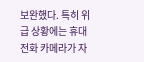보완했다. 특히 위급 상황에는 휴대전화 카메라가 자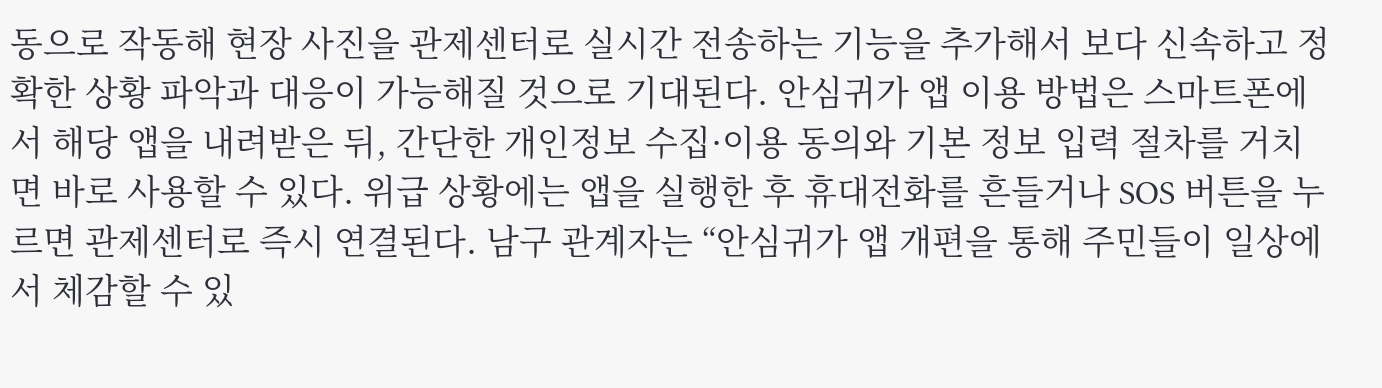동으로 작동해 현장 사진을 관제센터로 실시간 전송하는 기능을 추가해서 보다 신속하고 정확한 상황 파악과 대응이 가능해질 것으로 기대된다. 안심귀가 앱 이용 방법은 스마트폰에서 해당 앱을 내려받은 뒤, 간단한 개인정보 수집·이용 동의와 기본 정보 입력 절차를 거치면 바로 사용할 수 있다. 위급 상황에는 앱을 실행한 후 휴대전화를 흔들거나 SOS 버튼을 누르면 관제센터로 즉시 연결된다. 남구 관계자는 “안심귀가 앱 개편을 통해 주민들이 일상에서 체감할 수 있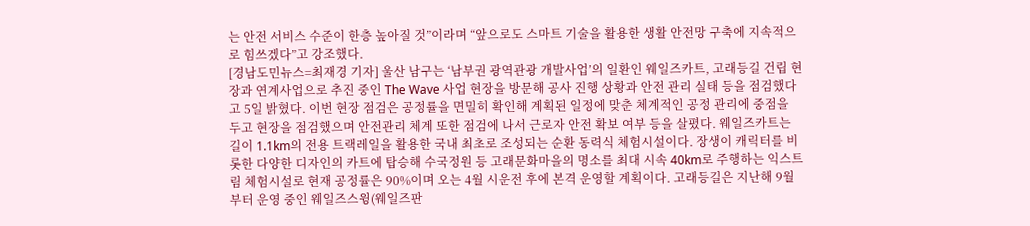는 안전 서비스 수준이 한층 높아질 것”이라며 “앞으로도 스마트 기술을 활용한 생활 안전망 구축에 지속적으로 힘쓰겠다”고 강조했다.
[경남도민뉴스=최재경 기자] 울산 남구는 ‘남부권 광역관광 개발사업’의 일환인 웨일즈카트, 고래등길 건립 현장과 연계사업으로 추진 중인 The Wave 사업 현장을 방문해 공사 진행 상황과 안전 관리 실태 등을 점검했다고 5일 밝혔다. 이번 현장 점검은 공정률을 면밀히 확인해 계획된 일정에 맞춘 체계적인 공정 관리에 중점을 두고 현장을 점검했으며 안전관리 체계 또한 점검에 나서 근로자 안전 확보 여부 등을 살폈다. 웨일즈카트는 길이 1.1km의 전용 트랙레일을 활용한 국내 최초로 조성되는 순환 동력식 체험시설이다. 장생이 캐릭터를 비롯한 다양한 디자인의 카트에 탑승해 수국정원 등 고래문화마을의 명소를 최대 시속 40km로 주행하는 익스트림 체험시설로 현재 공정률은 90%이며 오는 4월 시운전 후에 본격 운영할 계획이다. 고래등길은 지난해 9월부터 운영 중인 웨일즈스윙(웨일즈판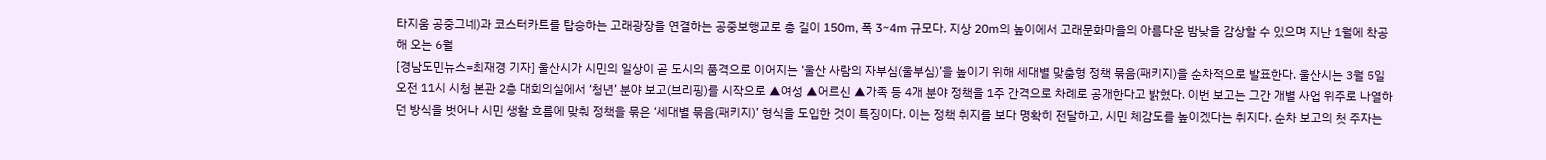타지움 공중그네)과 코스터카트를 탑승하는 고래광장을 연결하는 공중보행교로 총 길이 150m, 폭 3~4m 규모다. 지상 20m의 높이에서 고래문화마을의 아름다운 밤낮을 감상할 수 있으며 지난 1월에 착공해 오는 6월
[경남도민뉴스=최재경 기자] 울산시가 시민의 일상이 곧 도시의 품격으로 이어지는 ‘울산 사람의 자부심(울부심)’을 높이기 위해 세대별 맞춤형 정책 묶음(패키지)을 순차적으로 발표한다. 울산시는 3월 5일 오전 11시 시청 본관 2층 대회의실에서 ‘청년’ 분야 보고(브리핑)를 시작으로 ▲여성 ▲어르신 ▲가족 등 4개 분야 정책을 1주 간격으로 차례로 공개한다고 밝혔다. 이번 보고는 그간 개별 사업 위주로 나열하던 방식을 벗어나 시민 생활 흐름에 맞춰 정책을 묶은 ‘세대별 묶음(패키지)’ 형식을 도입한 것이 특징이다. 이는 정책 취지를 보다 명확히 전달하고, 시민 체감도를 높이겠다는 취지다. 순차 보고의 첫 주자는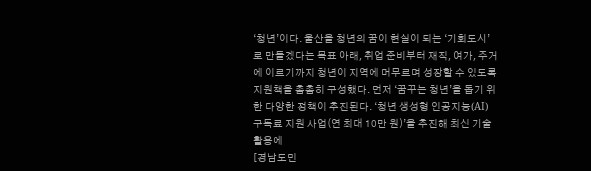‘청년’이다. 울산을 청년의 꿈이 현실이 되는 ‘기회도시’로 만들겠다는 목표 아래, 취업 준비부터 재직, 여가, 주거에 이르기까지 청년이 지역에 머무르며 성장할 수 있도록 지원책을 촘촘히 구성했다. 먼저 ‘꿈꾸는 청년’을 돕기 위한 다양한 정책이 추진된다. ‘청년 생성형 인공지능(AI) 구독료 지원 사업(연 최대 10만 원)’을 추진해 최신 기술 활용에
[경남도민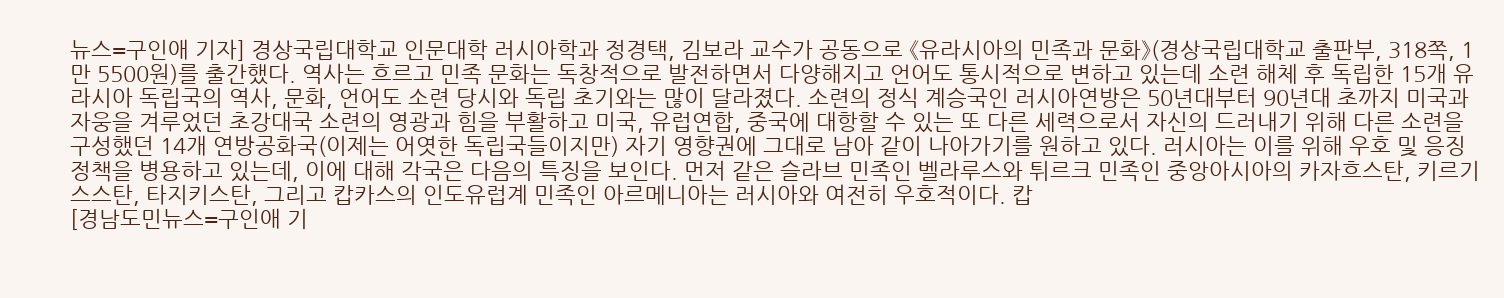뉴스=구인애 기자] 경상국립대학교 인문대학 러시아학과 정경택, 김보라 교수가 공동으로 《유라시아의 민족과 문화》(경상국립대학교 출판부, 318쪽, 1만 5500원)를 출간했다. 역사는 흐르고 민족 문화는 독창적으로 발전하면서 다양해지고 언어도 통시적으로 변하고 있는데 소련 해체 후 독립한 15개 유라시아 독립국의 역사, 문화, 언어도 소련 당시와 독립 초기와는 많이 달라졌다. 소련의 정식 계승국인 러시아연방은 50년대부터 90년대 초까지 미국과 자웅을 겨루었던 초강대국 소련의 영광과 힘을 부활하고 미국, 유럽연합, 중국에 대항할 수 있는 또 다른 세력으로서 자신의 드러내기 위해 다른 소련을 구성했던 14개 연방공화국(이제는 어엿한 독립국들이지만) 자기 영향권에 그대로 남아 같이 나아가기를 원하고 있다. 러시아는 이를 위해 우호 및 응징 정책을 병용하고 있는데, 이에 대해 각국은 다음의 특징을 보인다. 먼저 같은 슬라브 민족인 벨라루스와 튀르크 민족인 중앙아시아의 카자흐스탄, 키르기스스탄, 타지키스탄, 그리고 캅카스의 인도유럽계 민족인 아르메니아는 러시아와 여전히 우호적이다. 캅
[경남도민뉴스=구인애 기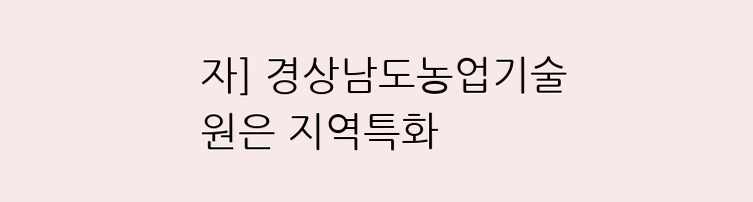자] 경상남도농업기술원은 지역특화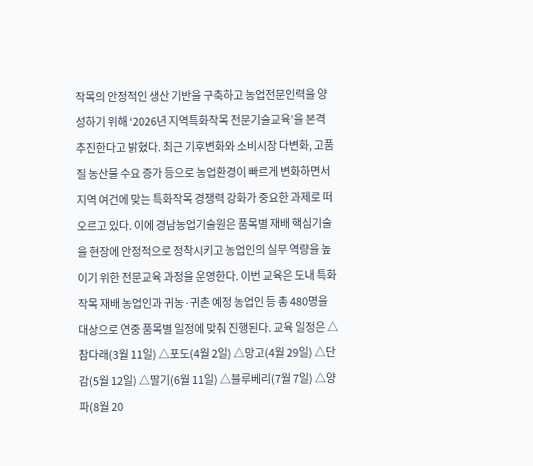작목의 안정적인 생산 기반을 구축하고 농업전문인력을 양성하기 위해 ‘2026년 지역특화작목 전문기술교육’을 본격 추진한다고 밝혔다. 최근 기후변화와 소비시장 다변화, 고품질 농산물 수요 증가 등으로 농업환경이 빠르게 변화하면서 지역 여건에 맞는 특화작목 경쟁력 강화가 중요한 과제로 떠오르고 있다. 이에 경남농업기술원은 품목별 재배 핵심기술을 현장에 안정적으로 정착시키고 농업인의 실무 역량을 높이기 위한 전문교육 과정을 운영한다. 이번 교육은 도내 특화작목 재배 농업인과 귀농·귀촌 예정 농업인 등 총 480명을 대상으로 연중 품목별 일정에 맞춰 진행된다. 교육 일정은 △참다래(3월 11일) △포도(4월 2일) △망고(4월 29일) △단감(5월 12일) △딸기(6월 11일) △블루베리(7월 7일) △양파(8월 20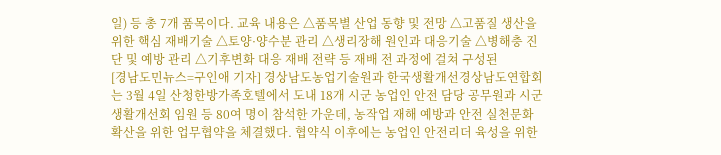일) 등 총 7개 품목이다. 교육 내용은 △품목별 산업 동향 및 전망 △고품질 생산을 위한 핵심 재배기술 △토양·양수분 관리 △생리장해 원인과 대응기술 △병해충 진단 및 예방 관리 △기후변화 대응 재배 전략 등 재배 전 과정에 걸쳐 구성된
[경남도민뉴스=구인애 기자] 경상남도농업기술원과 한국생활개선경상남도연합회는 3월 4일 산청한방가족호텔에서 도내 18개 시군 농업인 안전 담당 공무원과 시군 생활개선회 임원 등 80여 명이 참석한 가운데, 농작업 재해 예방과 안전 실천문화 확산을 위한 업무협약을 체결했다. 협약식 이후에는 농업인 안전리더 육성을 위한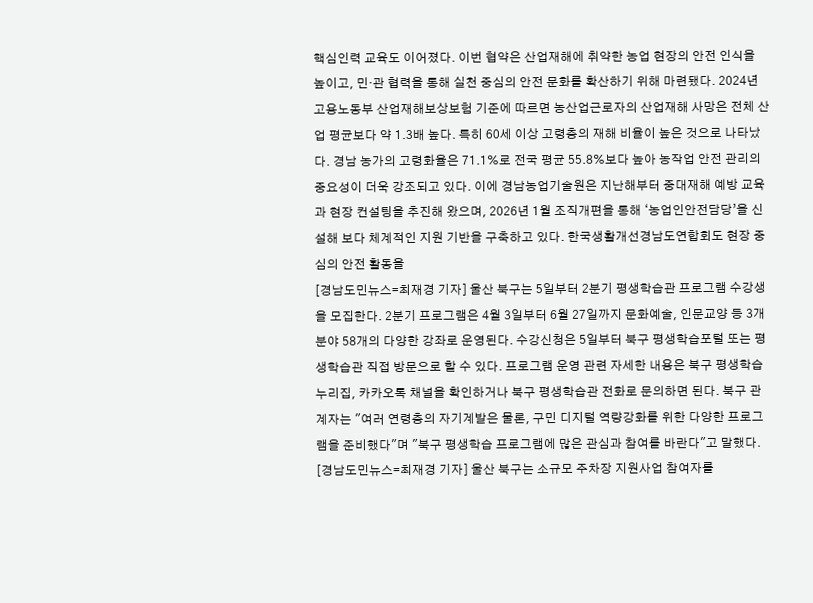핵심인력 교육도 이어졌다. 이번 협약은 산업재해에 취약한 농업 현장의 안전 인식을 높이고, 민·관 협력을 통해 실천 중심의 안전 문화를 확산하기 위해 마련됐다. 2024년 고용노동부 산업재해보상보험 기준에 따르면 농산업근로자의 산업재해 사망은 전체 산업 평균보다 약 1.3배 높다. 특히 60세 이상 고령층의 재해 비율이 높은 것으로 나타났다. 경남 농가의 고령화율은 71.1%로 전국 평균 55.8%보다 높아 농작업 안전 관리의 중요성이 더욱 강조되고 있다. 이에 경남농업기술원은 지난해부터 중대재해 예방 교육과 현장 컨설팅을 추진해 왔으며, 2026년 1월 조직개편을 통해 ‘농업인안전담당’을 신설해 보다 체계적인 지원 기반을 구축하고 있다. 한국생활개선경남도연합회도 현장 중심의 안전 활동을
[경남도민뉴스=최재경 기자] 울산 북구는 5일부터 2분기 평생학습관 프로그램 수강생을 모집한다. 2분기 프로그램은 4월 3일부터 6월 27일까지 문화예술, 인문교양 등 3개 분야 58개의 다양한 강좌로 운영된다. 수강신청은 5일부터 북구 평생학습포털 또는 평생학습관 직접 방문으로 할 수 있다. 프로그램 운영 관련 자세한 내용은 북구 평생학습 누리집, 카카오톡 채널을 확인하거나 북구 평생학습관 전화로 문의하면 된다. 북구 관계자는 "여러 연령층의 자기계발은 물론, 구민 디지털 역량강화를 위한 다양한 프로그램을 준비했다"며 "북구 평생학습 프로그램에 많은 관심과 참여를 바란다"고 말했다.
[경남도민뉴스=최재경 기자] 울산 북구는 소규모 주차장 지원사업 참여자를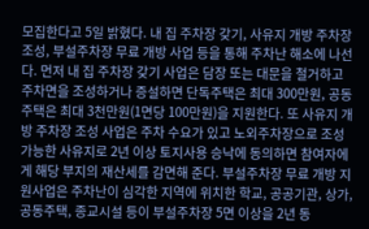모집한다고 5일 밝혔다. 내 집 주차장 갖기, 사유지 개방 주차장 조성, 부설주차장 무료 개방 사업 등을 통해 주차난 해소에 나선다. 먼저 내 집 주차장 갖기 사업은 담장 또는 대문을 철거하고 주차면을 조성하거나 증설하면 단독주택은 최대 300만원, 공동주택은 최대 3천만원(1면당 100만원)을 지원한다. 또 사유지 개방 주차장 조성 사업은 주차 수요가 있고 노외주차장으로 조성 가능한 사유지로 2년 이상 토지사용 승낙에 동의하면 참여자에게 해당 부지의 재산세를 감면해 준다. 부설주차장 무료 개방 지원사업은 주차난이 심각한 지역에 위치한 학교, 공공기관, 상가, 공동주택, 종교시설 등이 부설주차장 5면 이상을 2년 동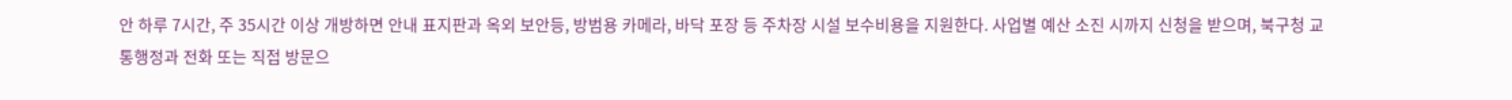안 하루 7시간, 주 35시간 이상 개방하면 안내 표지판과 옥외 보안등, 방범용 카메라, 바닥 포장 등 주차장 시설 보수비용을 지원한다. 사업별 예산 소진 시까지 신청을 받으며, 북구청 교통행정과 전화 또는 직접 방문으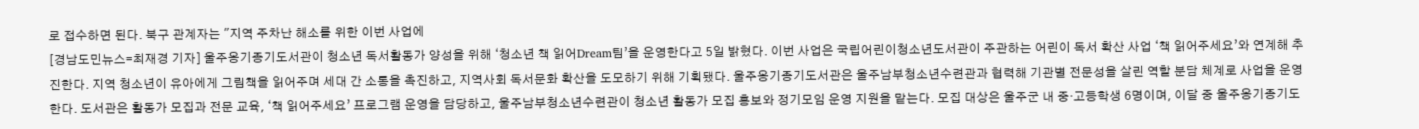로 접수하면 된다. 북구 관계자는 "지역 주차난 해소를 위한 이번 사업에
[경남도민뉴스=최재경 기자] 울주옹기종기도서관이 청소년 독서활동가 양성을 위해 ‘청소년 책 읽어Dream팀’을 운영한다고 5일 밝혔다. 이번 사업은 국립어린이청소년도서관이 주관하는 어린이 독서 확산 사업 ‘책 읽어주세요’와 연계해 추진한다. 지역 청소년이 유아에게 그림책을 읽어주며 세대 간 소통을 촉진하고, 지역사회 독서문화 확산을 도모하기 위해 기획됐다. 울주옹기종기도서관은 울주남부청소년수련관과 협력해 기관별 전문성을 살린 역할 분담 체계로 사업을 운영한다. 도서관은 활동가 모집과 전문 교육, ‘책 읽어주세요’ 프로그램 운영을 담당하고, 울주남부청소년수련관이 청소년 활동가 모집 홍보와 정기모임 운영 지원을 맡는다. 모집 대상은 울주군 내 중·고등학생 6명이며, 이달 중 울주옹기종기도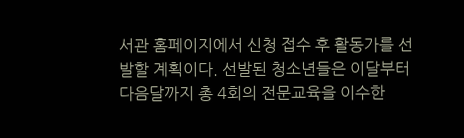서관 홈페이지에서 신청 접수 후 활동가를 선발할 계획이다. 선발된 청소년들은 이달부터 다음달까지 총 4회의 전문교육을 이수한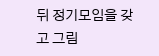뒤 정기모임을 갖고 그림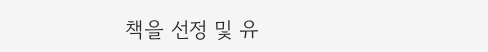책을 선정 및 유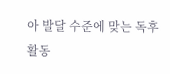아 발달 수준에 맞는 독후 활동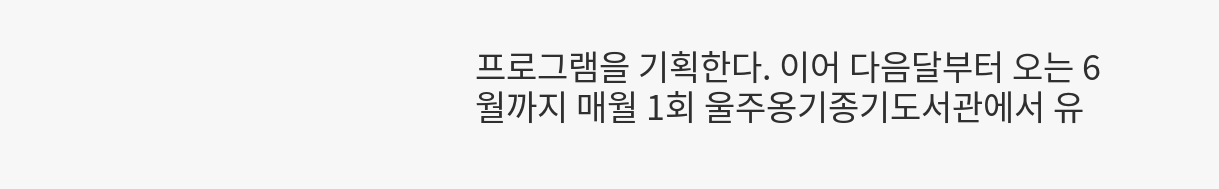프로그램을 기획한다. 이어 다음달부터 오는 6월까지 매월 1회 울주옹기종기도서관에서 유